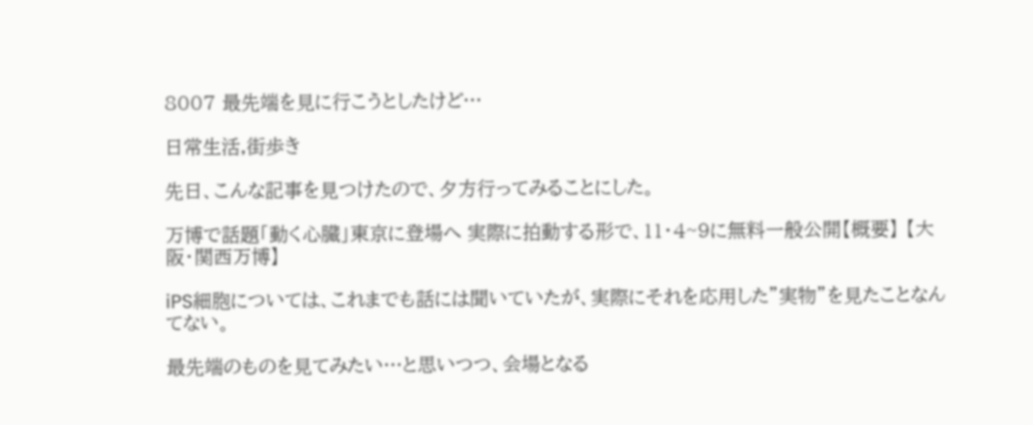8007 最先端を見に行こうとしたけど…

日常生活,街歩き

先日、こんな記事を見つけたので、夕方行ってみることにした。

万博で話題「動く心臓」東京に登場へ 実際に拍動する形で、11・4~9に無料一般公開【概要】 【大阪・関西万博】

iPS細胞については、これまでも話には聞いていたが、実際にそれを応用した”実物”を見たことなんてない。

最先端のものを見てみたい…と思いつつ、会場となる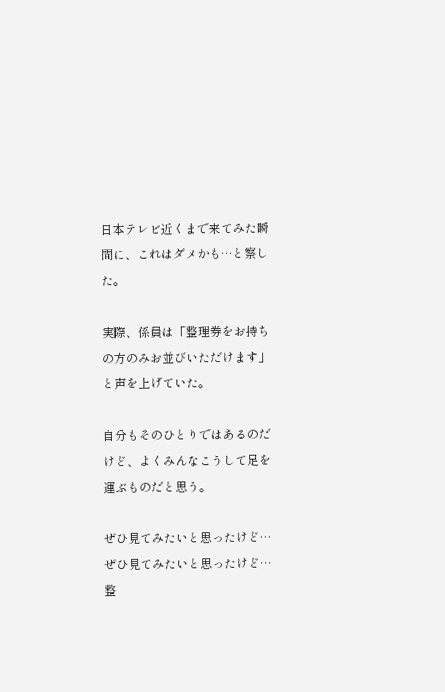日本テレビ近くまで来てみた瞬間に、これはダメかも…と察した。

実際、係員は「整理券をお持ちの方のみお並びいただけます」と声を上げていた。

自分もそのひとりではあるのだけど、よくみんなこうして足を運ぶものだと思う。

ぜひ見てみたいと思ったけど…
ぜひ見てみたいと思ったけど…
整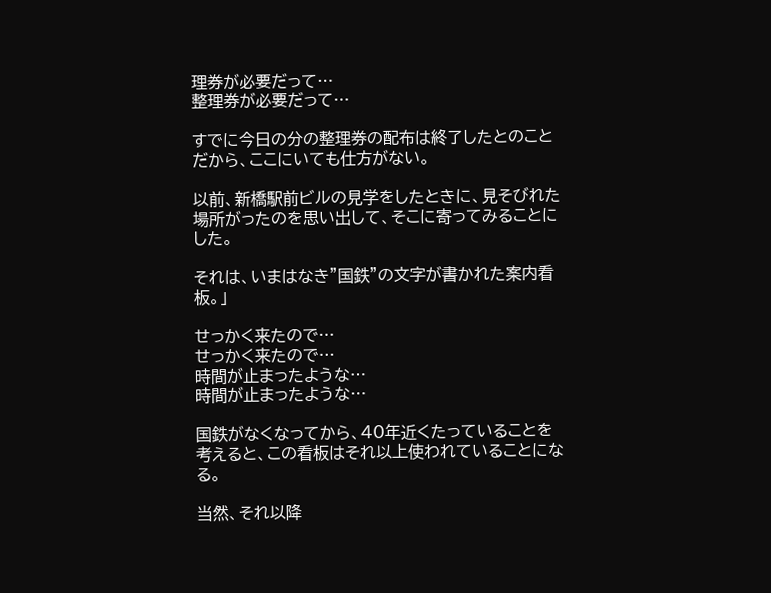理券が必要だって…
整理券が必要だって…

すでに今日の分の整理券の配布は終了したとのことだから、ここにいても仕方がない。

以前、新橋駅前ビルの見学をしたときに、見そびれた場所がったのを思い出して、そこに寄ってみることにした。

それは、いまはなき”国鉄”の文字が書かれた案内看板。」

せっかく来たので…
せっかく来たので…
時間が止まったような…
時間が止まったような…

国鉄がなくなってから、40年近くたっていることを考えると、この看板はそれ以上使われていることになる。

当然、それ以降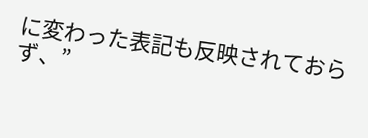に変わった表記も反映されておらず、”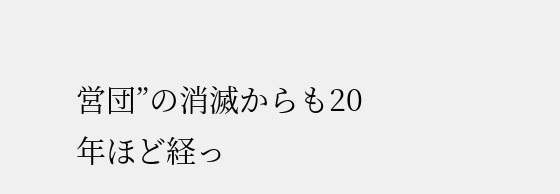営団”の消滅からも20年ほど経っ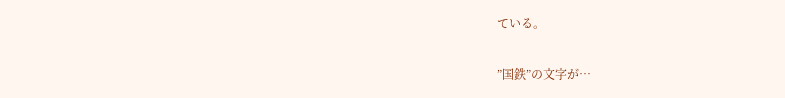ている。

”国鉄”の文字が…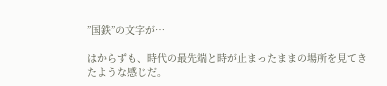”国鉄”の文字が…

はからずも、時代の最先端と時が止まったままの場所を見てきたような感じだ。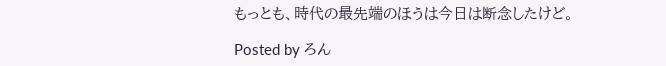もっとも、時代の最先端のほうは今日は断念したけど。

Posted by ろん